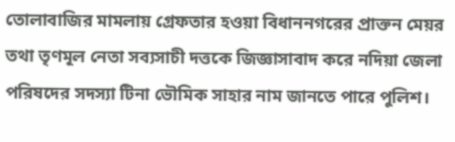তোলাবাজির মামলায় গ্রেফতার হওয়া বিধাননগরের প্রাক্তন মেয়র তথা তৃণমূল নেতা সব্যসাচী দত্তকে জিজ্ঞাসাবাদ করে নদিয়া জেলা পরিষদের সদস্যা টিনা ভৌমিক সাহার নাম জানতে পারে পুলিশ।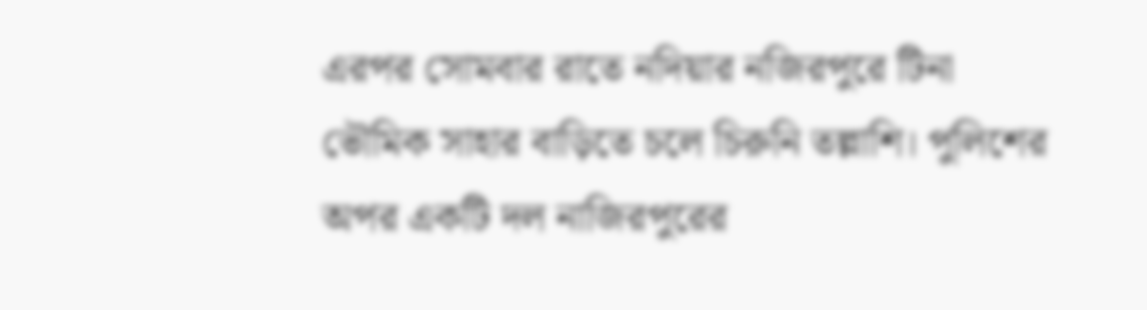এরপর সোমবার রাতে নদিয়ার নজিরপুরে টিনা ভৌমিক সাহার বাড়িতে চলে চিরুনি তল্লাশি। পুলিশের অপর একটি দল নাজিরপুরের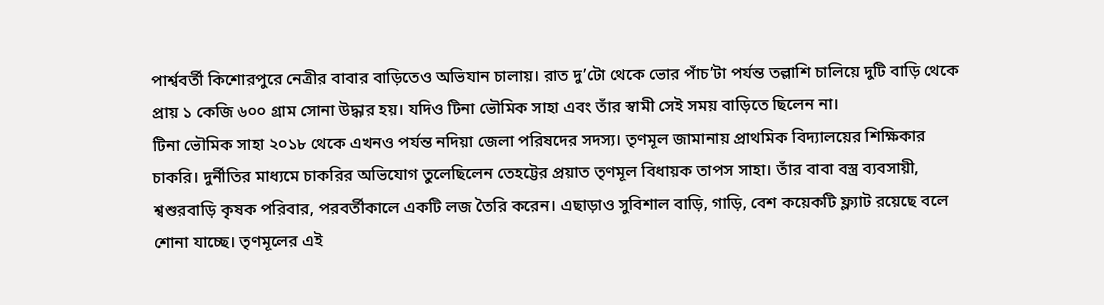পার্শ্ববর্তী কিশোরপুরে নেত্রীর বাবার বাড়িতেও অভিযান চালায়। রাত দু’টো থেকে ভোর পাঁচ’টা পর্যন্ত তল্লাশি চালিয়ে দুটি বাড়ি থেকে প্রায় ১ কেজি ৬০০ গ্রাম সোনা উদ্ধার হয়। যদিও টিনা ভৌমিক সাহা এবং তাঁর স্বামী সেই সময় বাড়িতে ছিলেন না।
টিনা ভৌমিক সাহা ২০১৮ থেকে এখনও পর্যন্ত নদিয়া জেলা পরিষদের সদস্য। তৃণমূল জামানায় প্রাথমিক বিদ্যালয়ের শিক্ষিকার চাকরি। দুর্নীতির মাধ্যমে চাকরির অভিযোগ তুলেছিলেন তেহট্টের প্রয়াত তৃণমূল বিধায়ক তাপস সাহা। তাঁর বাবা বস্ত্র ব্যবসায়ী, শ্বশুরবাড়ি কৃষক পরিবার, পরবর্তীকালে একটি লজ তৈরি করেন। এছাড়াও সুবিশাল বাড়ি, গাড়ি, বেশ কয়েকটি ফ্ল্যাট রয়েছে বলে শোনা যাচ্ছে। তৃণমূলের এই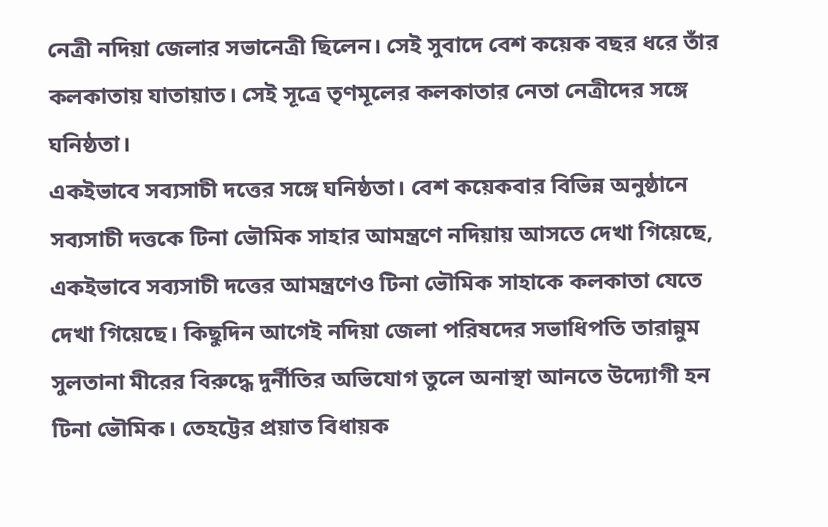নেত্রী নদিয়া জেলার সভানেত্রী ছিলেন। সেই সুবাদে বেশ কয়েক বছর ধরে তাঁর কলকাতায় যাতায়াত। সেই সূত্রে তৃণমূলের কলকাতার নেতা নেত্রীদের সঙ্গে ঘনিষ্ঠতা।
একইভাবে সব্যসাচী দত্তের সঙ্গে ঘনিষ্ঠতা। বেশ কয়েকবার বিভিন্ন অনুষ্ঠানে সব্যসাচী দত্তকে টিনা ভৌমিক সাহার আমন্ত্রণে নদিয়ায় আসতে দেখা গিয়েছে, একইভাবে সব্যসাচী দত্তের আমন্ত্রণেও টিনা ভৌমিক সাহাকে কলকাতা যেতে দেখা গিয়েছে। কিছুদিন আগেই নদিয়া জেলা পরিষদের সভাধিপতি তারান্নুম সুলতানা মীরের বিরুদ্ধে দুর্নীতির অভিযোগ তুলে অনাস্থা আনতে উদ্যোগী হন টিনা ভৌমিক। তেহট্টের প্রয়াত বিধায়ক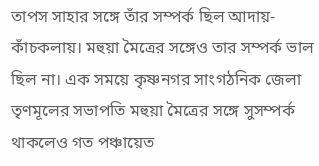তাপস সাহার সঙ্গে তাঁর সম্পর্ক ছিল আদায়-কাঁচকলায়। মহুয়া মৈত্রের সঙ্গেও তার সম্পর্ক ভাল ছিল না। এক সময়ে কৃষ্ণনগর সাংগঠনিক জেলা তৃণমূলের সভাপতি মহুয়া মৈত্রের সঙ্গে সুসম্পর্ক থাকলেও গত পঞ্চায়েত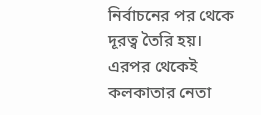নির্বাচনের পর থেকে দূরত্ব তৈরি হয়। এরপর থেকেই কলকাতার নেতা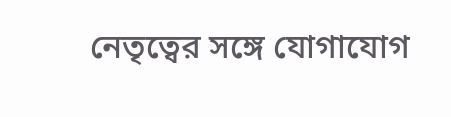নেতৃত্বের সঙ্গে যোগাযোগ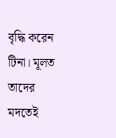বৃদ্ধি করেন টিনা। মূলত তাদের মদতেই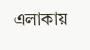এলাকায়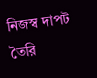নিজস্ব দাপট তৈরি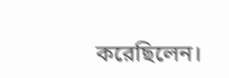করেছিলেন।